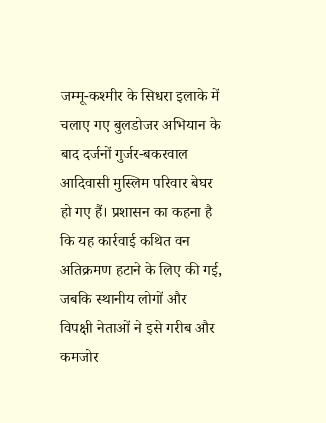जम्मू-कश्मीर के सिधरा इलाके में चलाए गए बुलडोजर अभियान के बाद दर्जनों गुर्जर-बकरवाल आदिवासी मुस्लिम परिवार बेघर हो गए हैं। प्रशासन का कहना है कि यह कार्रवाई कथित वन अतिक्रमण हटाने के लिए की गई, जबकि स्थानीय लोगों और विपक्षी नेताओं ने इसे गरीब और कमजोर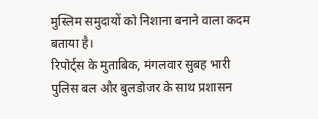मुस्लिम समुदायों को निशाना बनाने वाला कदम बताया है।
रिपोर्ट्स के मुताबिक, मंगलवार सुबह भारी पुलिस बल और बुलडोजर के साथ प्रशासन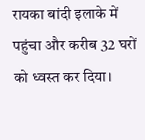रायका बांदी इलाके में पहुंचा और करीब 32 घरों को ध्वस्त कर दिया।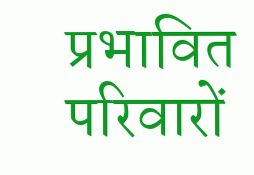प्रभावित परिवारों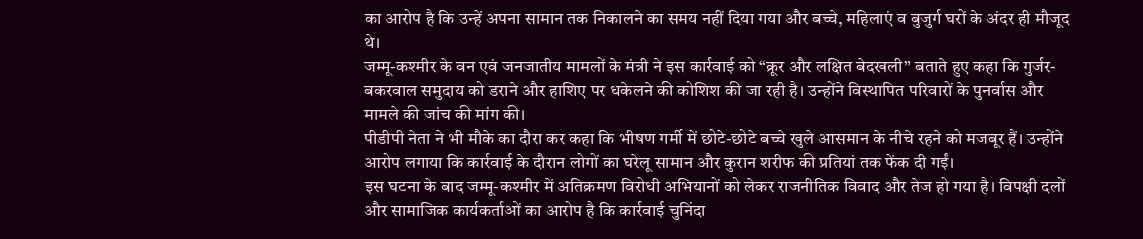का आरोप है कि उन्हें अपना सामान तक निकालने का समय नहीं दिया गया और बच्चे, महिलाएं व बुजुर्ग घरों के अंदर ही मौजूद थे।
जम्मू-कश्मीर के वन एवं जनजातीय मामलों के मंत्री ने इस कार्रवाई को “क्रूर और लक्षित बेदखली” बताते हुए कहा कि गुर्जर-बकरवाल समुदाय को डराने और हाशिए पर धकेलने की कोशिश की जा रही है। उन्होंने विस्थापित परिवारों के पुनर्वास और मामले की जांच की मांग की।
पीडीपी नेता ने भी मौके का दौरा कर कहा कि भीषण गर्मी में छोटे-छोटे बच्चे खुले आसमान के नीचे रहने को मजबूर हैं। उन्होंने आरोप लगाया कि कार्रवाई के दौरान लोगों का घरेलू सामान और कुरान शरीफ की प्रतियां तक फेंक दी गईं।
इस घटना के बाद जम्मू-कश्मीर में अतिक्रमण विरोधी अभियानों को लेकर राजनीतिक विवाद और तेज हो गया है। विपक्षी दलों और सामाजिक कार्यकर्ताओं का आरोप है कि कार्रवाई चुनिंदा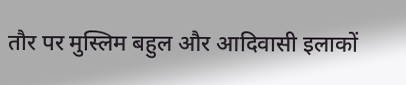तौर पर मुस्लिम बहुल और आदिवासी इलाकों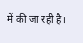में की जा रही है।